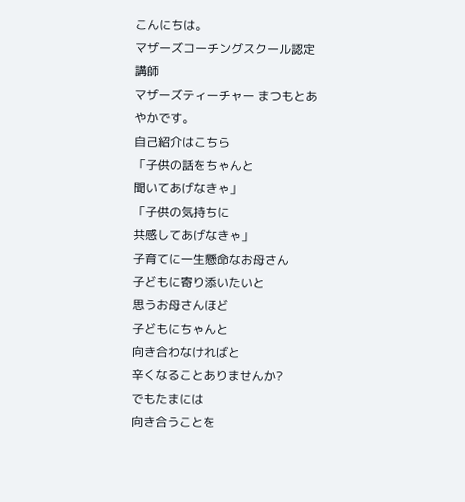こんにちは。
マザーズコーチングスクール認定講師
マザーズティーチャー まつもとあやかです。
自己紹介はこちら
「子供の話をちゃんと
聞いてあげなきゃ」
「子供の気持ちに
共感してあげなきゃ」
子育てに一生懸命なお母さん
子どもに寄り添いたいと
思うお母さんほど
子どもにちゃんと
向き合わなければと
辛くなることありませんか?
でもたまには
向き合うことを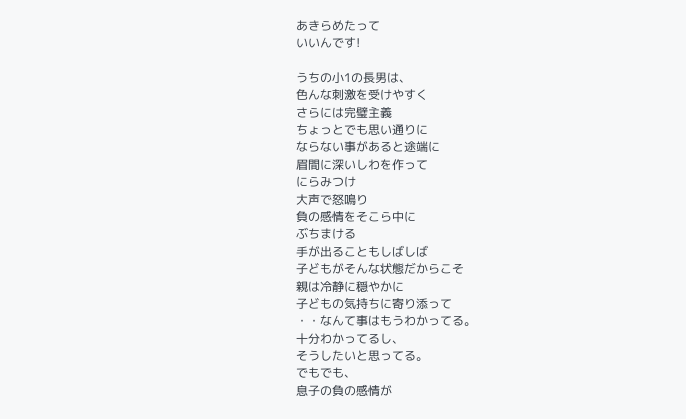あきらめたって
いいんです!

うちの小1の長男は、
色んな刺激を受けやすく
さらには完璧主義
ちょっとでも思い通りに
ならない事があると途端に
眉間に深いしわを作って
にらみつけ
大声で怒鳴り
負の感情をそこら中に
ぶちまける
手が出ることもしばしば
子どもがそんな状態だからこそ
親は冷静に穏やかに
子どもの気持ちに寄り添って
・・なんて事はもうわかってる。
十分わかってるし、
そうしたいと思ってる。
でもでも、
息子の負の感情が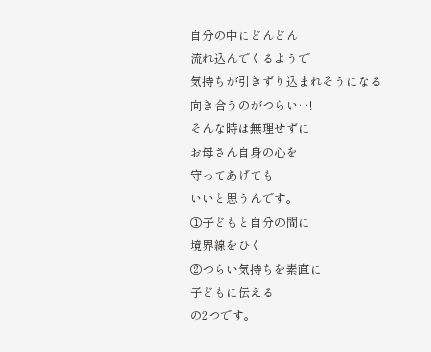自分の中にどんどん
流れ込んでくるようで
気持ちが引きずり込まれそうになる
向き合うのがつらい‥!
そんな時は無理せずに
お母さん自身の心を
守ってあげても
いいと思うんです。
①子どもと自分の間に
境界線をひく
②つらい気持ちを素直に
子どもに伝える
の2つです。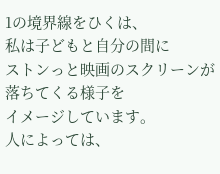1の境界線をひくは、
私は子どもと自分の間に
ストンっと映画のスクリーンが
落ちてくる様子を
イメージしています。
人によっては、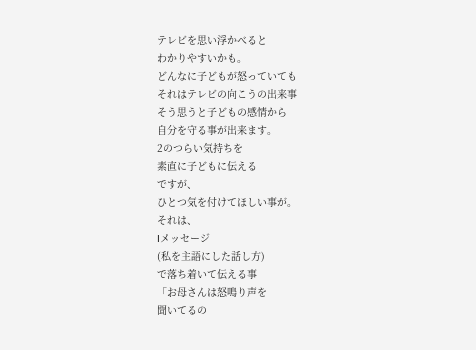テレビを思い浮かべると
わかりやすいかも。
どんなに子どもが怒っていても
それはテレビの向こうの出来事
そう思うと子どもの感情から
自分を守る事が出来ます。
2のつらい気持ちを
素直に子どもに伝える
ですが、
ひとつ気を付けてほしい事が。
それは、
Iメッセージ
(私を主語にした話し方)
で落ち着いて伝える事
「お母さんは怒鳴り声を
聞いてるの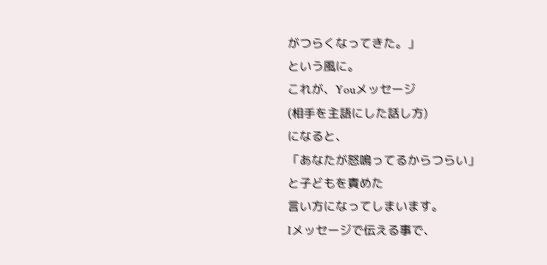がつらくなってきた。」
という風に。
これが、Youメッセージ
(相手を主語にした話し方)
になると、
「あなたが怒鳴ってるからつらい」
と子どもを責めた
言い方になってしまいます。
Iメッセージで伝える事で、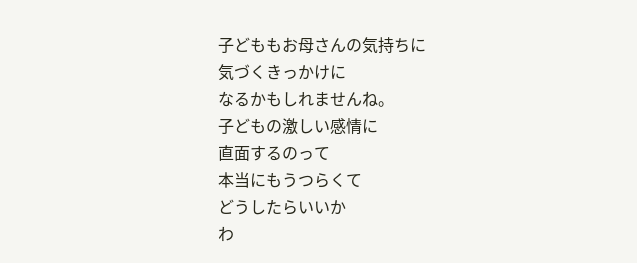子どももお母さんの気持ちに
気づくきっかけに
なるかもしれませんね。
子どもの激しい感情に
直面するのって
本当にもうつらくて
どうしたらいいか
わ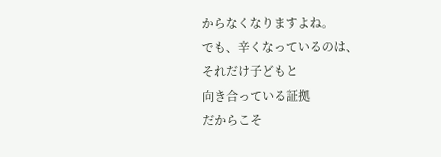からなくなりますよね。
でも、辛くなっているのは、
それだけ子どもと
向き合っている証拠
だからこそ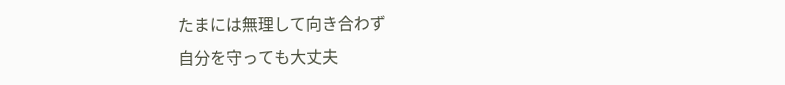たまには無理して向き合わず
自分を守っても大丈夫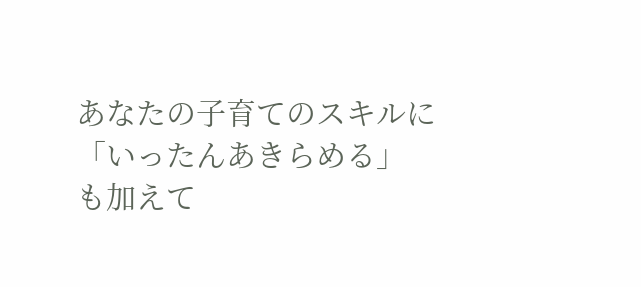あなたの子育てのスキルに
「いったんあきらめる」
も加えて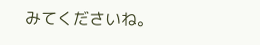みてくださいね。